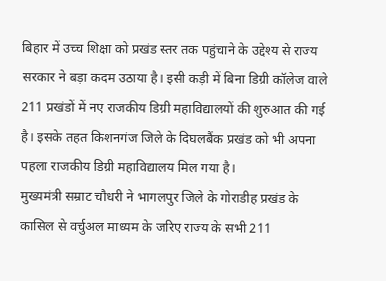बिहार में उच्च शिक्षा को प्रखंड स्तर तक पहुंचाने के उद्देश्य से राज्य सरकार ने बड़ा कदम उठाया है। इसी कड़ी में बिना डिग्री कॉलेज वाले 211 प्रखंडों में नए राजकीय डिग्री महाविद्यालयों की शुरुआत की गई है। इसके तहत किशनगंज जिले के दिघलबैंक प्रखंड को भी अपना पहला राजकीय डिग्री महाविद्यालय मिल गया है।
मुख्यमंत्री सम्राट चौधरी ने भागलपुर जिले के गोराडीह प्रखंड के कासिल से वर्चुअल माध्यम के जरिए राज्य के सभी 211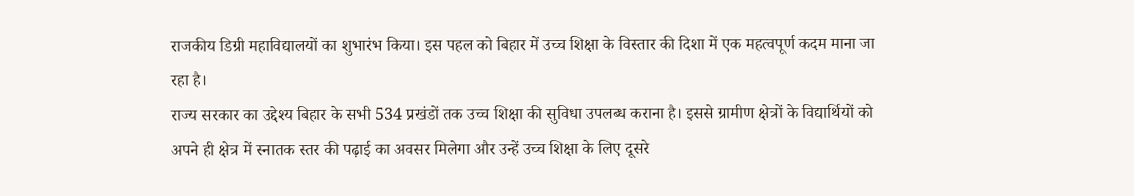राजकीय डिग्री महाविद्यालयों का शुभारंभ किया। इस पहल को बिहार में उच्च शिक्षा के विस्तार की दिशा में एक महत्वपूर्ण कदम माना जा रहा है।
राज्य सरकार का उद्देश्य बिहार के सभी 534 प्रखंडों तक उच्च शिक्षा की सुविधा उपलब्ध कराना है। इससे ग्रामीण क्षेत्रों के विद्यार्थियों को अपने ही क्षेत्र में स्नातक स्तर की पढ़ाई का अवसर मिलेगा और उन्हें उच्च शिक्षा के लिए दूसरे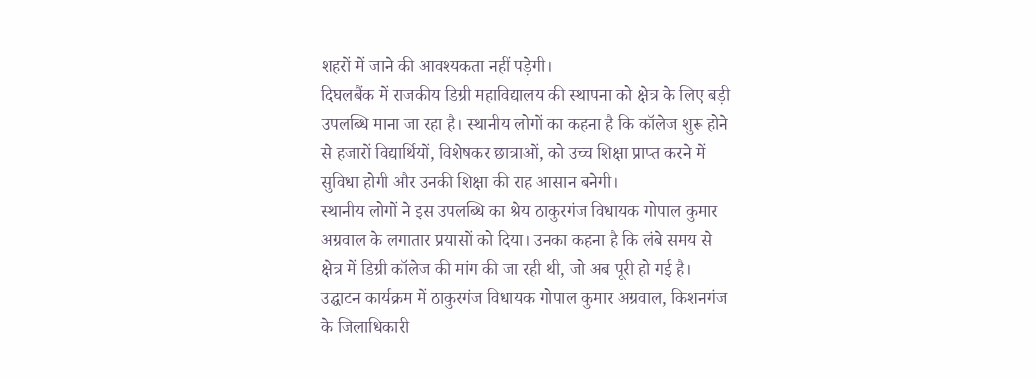शहरों में जाने की आवश्यकता नहीं पड़ेगी।
दिघलबैंक में राजकीय डिग्री महाविद्यालय की स्थापना को क्षेत्र के लिए बड़ी उपलब्धि माना जा रहा है। स्थानीय लोगों का कहना है कि कॉलेज शुरू होने से हजारों विद्यार्थियों, विशेषकर छात्राओं, को उच्च शिक्षा प्राप्त करने में सुविधा होगी और उनकी शिक्षा की राह आसान बनेगी।
स्थानीय लोगों ने इस उपलब्धि का श्रेय ठाकुरगंज विधायक गोपाल कुमार अग्रवाल के लगातार प्रयासों को दिया। उनका कहना है कि लंबे समय से क्षेत्र में डिग्री कॉलेज की मांग की जा रही थी, जो अब पूरी हो गई है।
उद्घाटन कार्यक्रम में ठाकुरगंज विधायक गोपाल कुमार अग्रवाल, किशनगंज के जिलाधिकारी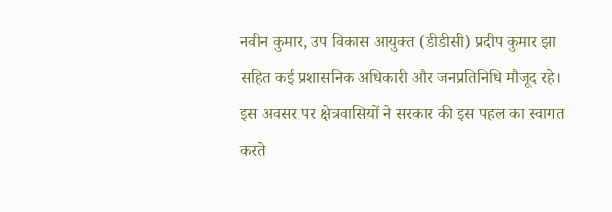नवीन कुमार, उप विकास आयुक्त (डीडीसी) प्रदीप कुमार झा सहित कई प्रशासनिक अधिकारी और जनप्रतिनिधि मौजूद रहे। इस अवसर पर क्षेत्रवासियों ने सरकार की इस पहल का स्वागत करते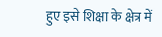हुए इसे शिक्षा के क्षेत्र में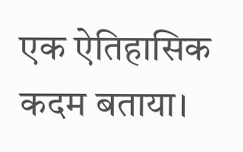एक ऐतिहासिक कदम बताया।